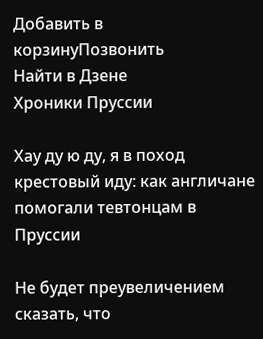Добавить в корзинуПозвонить
Найти в Дзене
Хроники Пруссии

Хау ду ю ду, я в поход крестовый иду: как англичане помогали тевтонцам в Пруссии

Не будет преувеличением сказать, что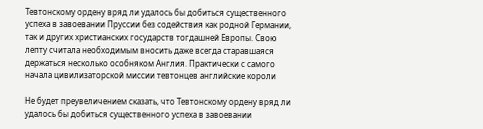Тевтонскому ордену вряд ли удалось бы добиться существенного успеха в завоевании Пруссии без содействия как родной Германии, так и других христианских государств тогдашней Европы. Свою лепту считала необходимым вносить даже всегда старавшаяся держаться несколько особняком Англия. Практически с самого начала цивилизаторской миссии тевтонцев английские короли

Не будет преувеличением сказать, что Тевтонскому ордену вряд ли удалось бы добиться существенного успеха в завоевании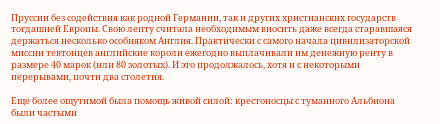Пруссии без содействия как родной Германии, так и других христианских государств тогдашней Европы. Свою лепту считала необходимым вносить даже всегда старавшаяся держаться несколько особняком Англия. Практически с самого начала цивилизаторской миссии тевтонцев английские короли ежегодно выплачивали им денежную ренту в размере 40 марок (или 80 золотых). И это продолжалось, хотя и с некоторыми перерывами, почти два столетия.

Еще более ощутимой была помощь живой силой: крестоносцы с туманного Альбиона были частыми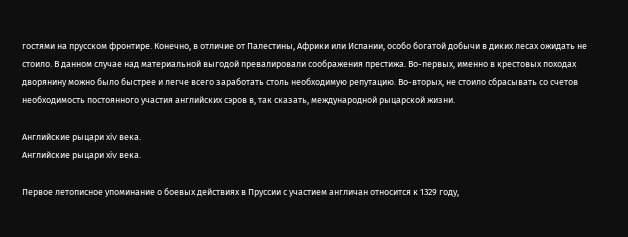гостями на прусском фронтире. Конечно, в отличие от Палестины, Африки или Испании, особо богатой добычи в диких лесах ожидать не стоило. В данном случае над материальной выгодой превалировали соображения престижа. Во-первых, именно в крестовых походах дворянину можно было быстрее и легче всего заработать столь необходимую репутацию. Во-вторых, не стоило сбрасывать со счетов необходимость постоянного участия английских сэров в, так сказать, международной рыцарской жизни.

Английские рыцари xiv века.
Английские рыцари xiv века.

Первое летописное упоминание о боевых действиях в Пруссии с участием англичан относится к 1329 году,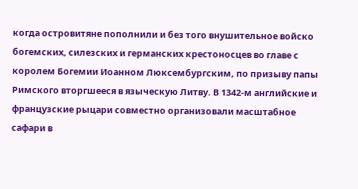когда островитяне пополнили и без того внушительное войско богемских, силезских и германских крестоносцев во главе с королем Богемии Иоанном Люксембургским, по призыву папы Римского вторгшееся в языческую Литву. В 1342-м английские и французские рыцари совместно организовали масштабное сафари в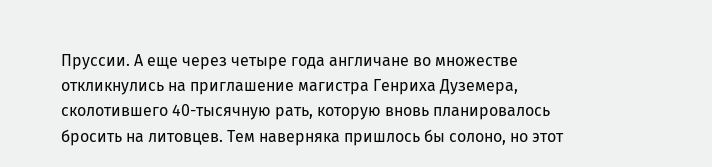Пруссии. А еще через четыре года англичане во множестве откликнулись на приглашение магистра Генриха Дуземера, сколотившего 40-тысячную рать, которую вновь планировалось бросить на литовцев. Тем наверняка пришлось бы солоно, но этот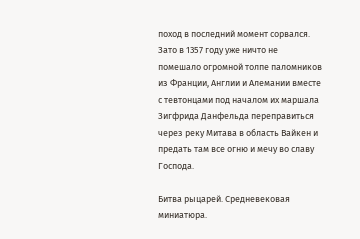поход в последний момент сорвался. Зато в 1357 году уже ничто не помешало огромной толпе паломников из Франции, Англии и Алемании вместе с тевтонцами под началом их маршала Зигфрида Данфельда переправиться через реку Митава в область Вайкен и предать там все огню и мечу во славу Господа.

Битва рыцарей. Средневековая миниатюра.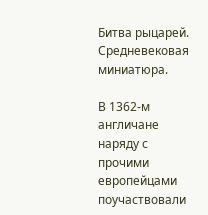Битва рыцарей. Средневековая миниатюра.

В 1362-м англичане наряду с прочими европейцами поучаствовали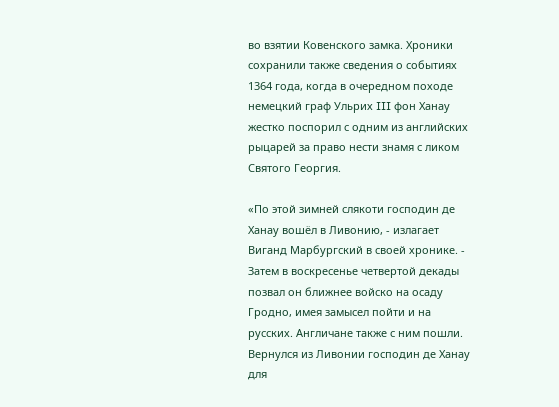во взятии Ковенского замка. Хроники сохранили также сведения о событиях 1364 года, когда в очередном походе немецкий граф Ульрих III фон Ханау жестко поспорил с одним из английских рыцарей за право нести знамя с ликом Святого Георгия.

«По этой зимней слякоти господин де Ханау вошёл в Ливонию, - излагает Виганд Марбургский в своей хронике. - Затем в воскресенье четвертой декады позвал он ближнее войско на осаду Гродно, имея замысел пойти и на русских. Англичане также с ним пошли. Вернулся из Ливонии господин де Ханау для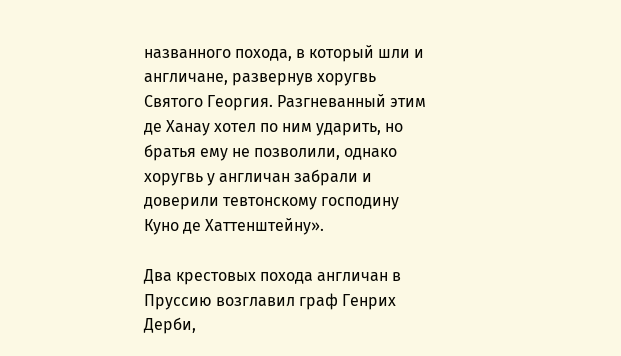названного похода, в который шли и англичане, развернув хоругвь Святого Георгия. Разгневанный этим де Ханау хотел по ним ударить, но братья ему не позволили, однако хоругвь у англичан забрали и доверили тевтонскому господину Куно де Хаттенштейну».

Два крестовых похода англичан в Пруссию возглавил граф Генрих Дерби,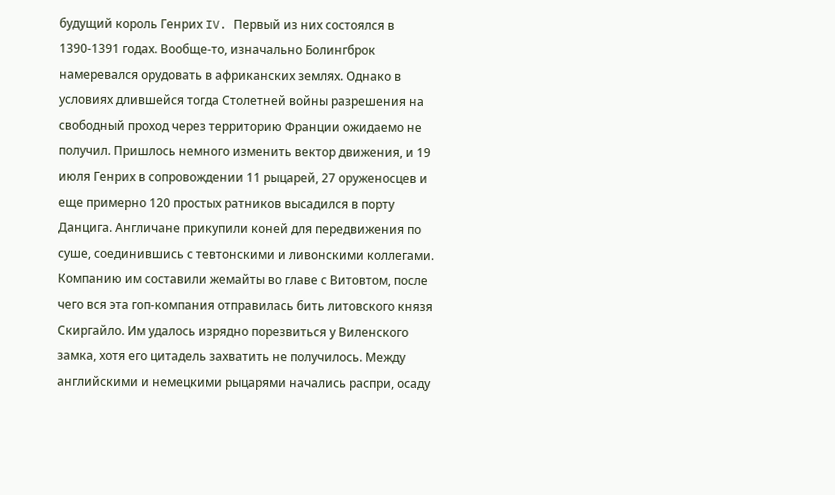будущий король Генрих IV. Первый из них состоялся в 1390-1391 годах. Вообще-то, изначально Болингброк намеревался орудовать в африканских землях. Однако в условиях длившейся тогда Столетней войны разрешения на свободный проход через территорию Франции ожидаемо не получил. Пришлось немного изменить вектор движения, и 19 июля Генрих в сопровождении 11 рыцарей, 27 оруженосцев и еще примерно 120 простых ратников высадился в порту Данцига. Англичане прикупили коней для передвижения по суше, соединившись с тевтонскими и ливонскими коллегами. Компанию им составили жемайты во главе с Витовтом, после чего вся эта гоп-компания отправилась бить литовского князя Скиргайло. Им удалось изрядно порезвиться у Виленского замка, хотя его цитадель захватить не получилось. Между английскими и немецкими рыцарями начались распри, осаду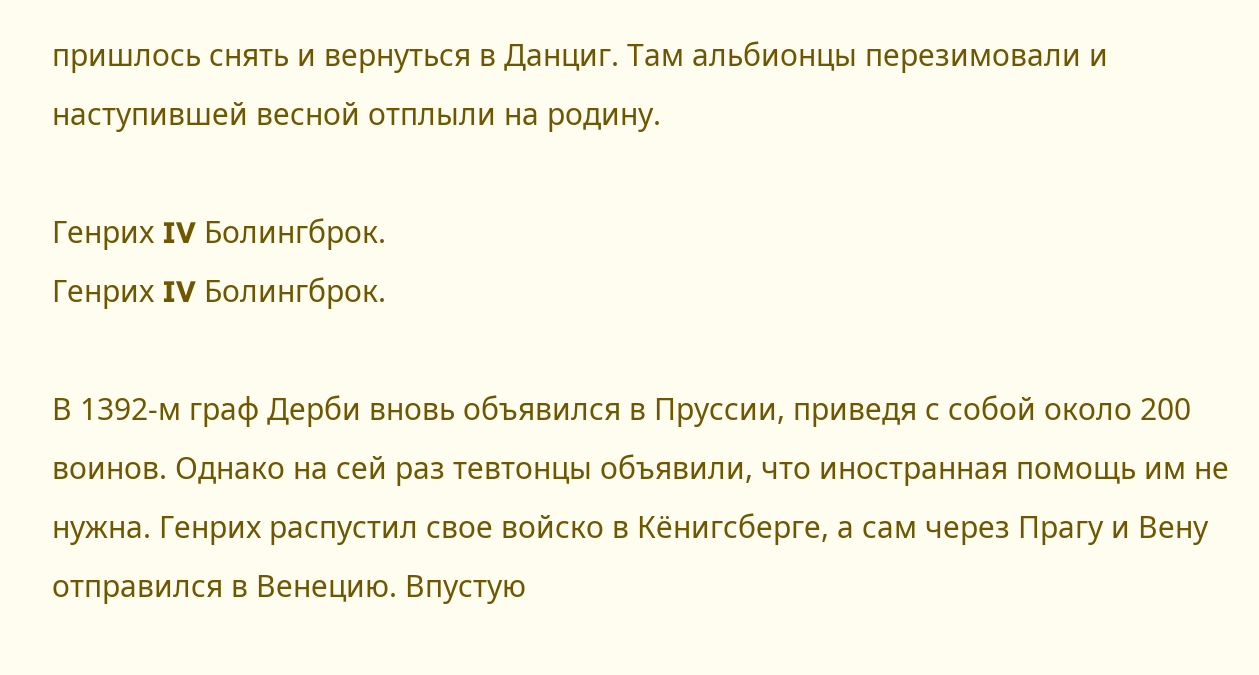пришлось снять и вернуться в Данциг. Там альбионцы перезимовали и наступившей весной отплыли на родину.

Генрих IV Болингброк.
Генрих IV Болингброк.

В 1392-м граф Дерби вновь объявился в Пруссии, приведя с собой около 200 воинов. Однако на сей раз тевтонцы объявили, что иностранная помощь им не нужна. Генрих распустил свое войско в Кёнигсберге, а сам через Прагу и Вену отправился в Венецию. Впустую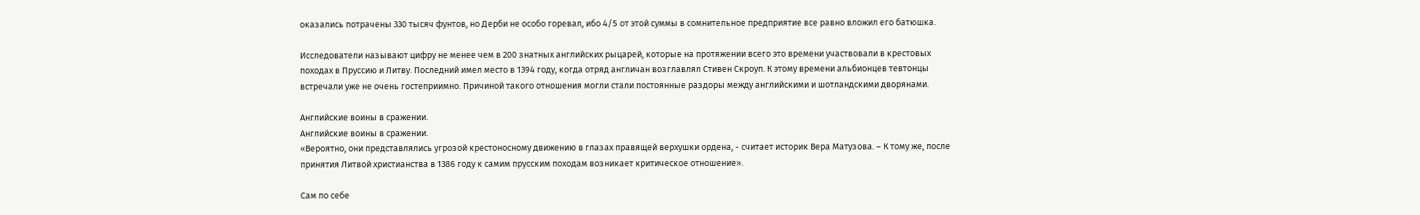оказались потрачены 330 тысяч фунтов, но Дерби не особо горевал, ибо 4/5 от этой суммы в сомнительное предприятие все равно вложил его батюшка.

Исследователи называют цифру не менее чем в 200 знатных английских рыцарей, которые на протяжении всего это времени участвовали в крестовых походах в Пруссию и Литву. Последний имел место в 1394 году, когда отряд англичан возглавлял Стивен Скроуп. К этому времени альбионцев тевтонцы встречали уже не очень гостеприимно. Причиной такого отношения могли стали постоянные раздоры между английскими и шотландскими дворянами.

Английские воины в сражении.
Английские воины в сражении.
«Вероятно, они представлялись угрозой крестоносному движению в глазах правящей верхушки ордена, - считает историк Вера Матузова. – К тому же, после принятия Литвой христианства в 1386 году к самим прусским походам возникает критическое отношение».

Сам по себе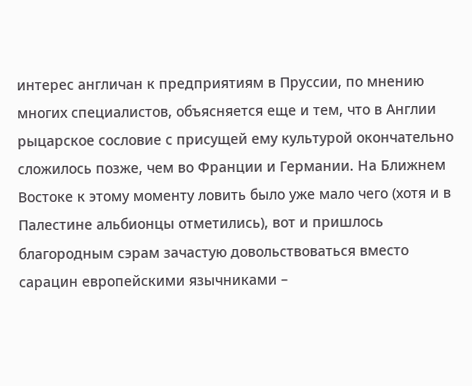интерес англичан к предприятиям в Пруссии, по мнению многих специалистов, объясняется еще и тем, что в Англии рыцарское сословие с присущей ему культурой окончательно сложилось позже, чем во Франции и Германии. На Ближнем Востоке к этому моменту ловить было уже мало чего (хотя и в Палестине альбионцы отметились), вот и пришлось благородным сэрам зачастую довольствоваться вместо сарацин европейскими язычниками –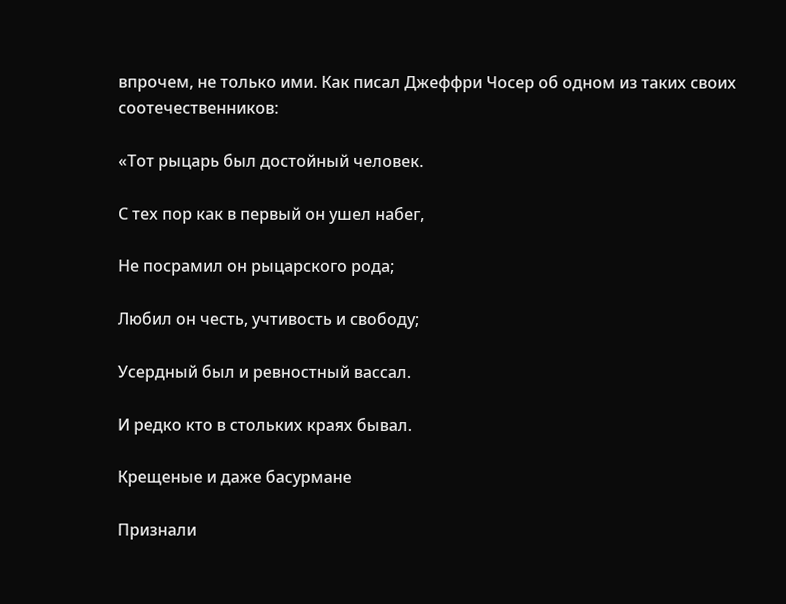впрочем, не только ими. Как писал Джеффри Чосер об одном из таких своих соотечественников:

«Тот рыцарь был достойный человек.

С тех пор как в первый он ушел набег,

Не посрамил он рыцарского рода;

Любил он честь, учтивость и свободу;

Усердный был и ревностный вассал.

И редко кто в стольких краях бывал.

Крещеные и даже басурмане

Признали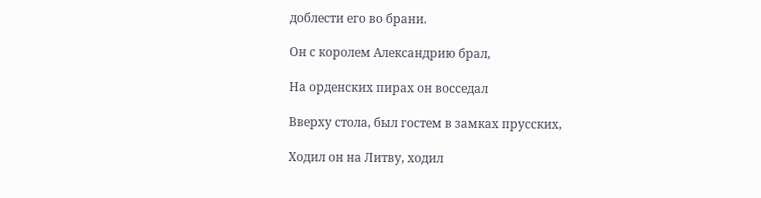доблести его во брани.

Он с королем Александрию брал,

На орденских пирах он восседал

Вверху стола, был гостем в замках прусских,

Ходил он на Литву, ходил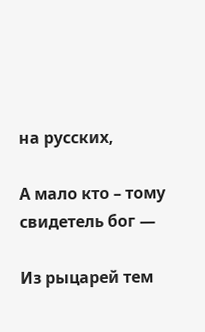на русских,

А мало кто – тому свидетель бог —

Из рыцарей тем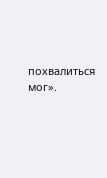похвалиться мог».